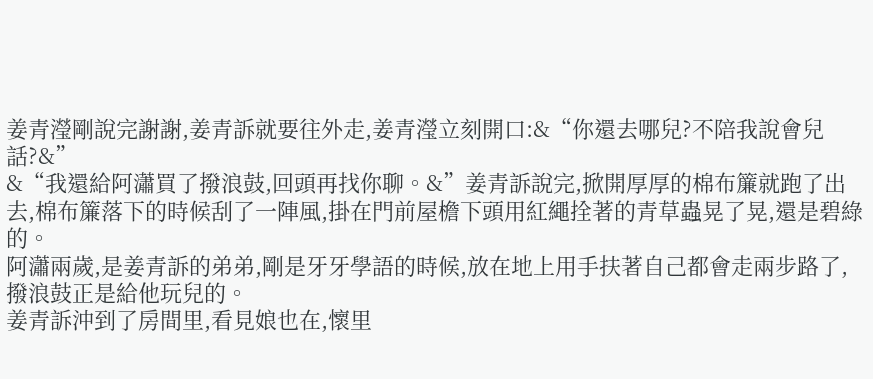姜青瀅剛說完謝謝,姜青訴就要往外走,姜青瀅立刻開口:&“你還去哪兒?不陪我說會兒話?&”
&“我還給阿瀟買了撥浪鼓,回頭再找你聊。&”姜青訴說完,掀開厚厚的棉布簾就跑了出去,棉布簾落下的時候刮了一陣風,掛在門前屋檐下頭用紅繩拴著的青草蟲晃了晃,還是碧綠的。
阿瀟兩歲,是姜青訴的弟弟,剛是牙牙學語的時候,放在地上用手扶著自己都會走兩步路了,撥浪鼓正是給他玩兒的。
姜青訴沖到了房間里,看見娘也在,懷里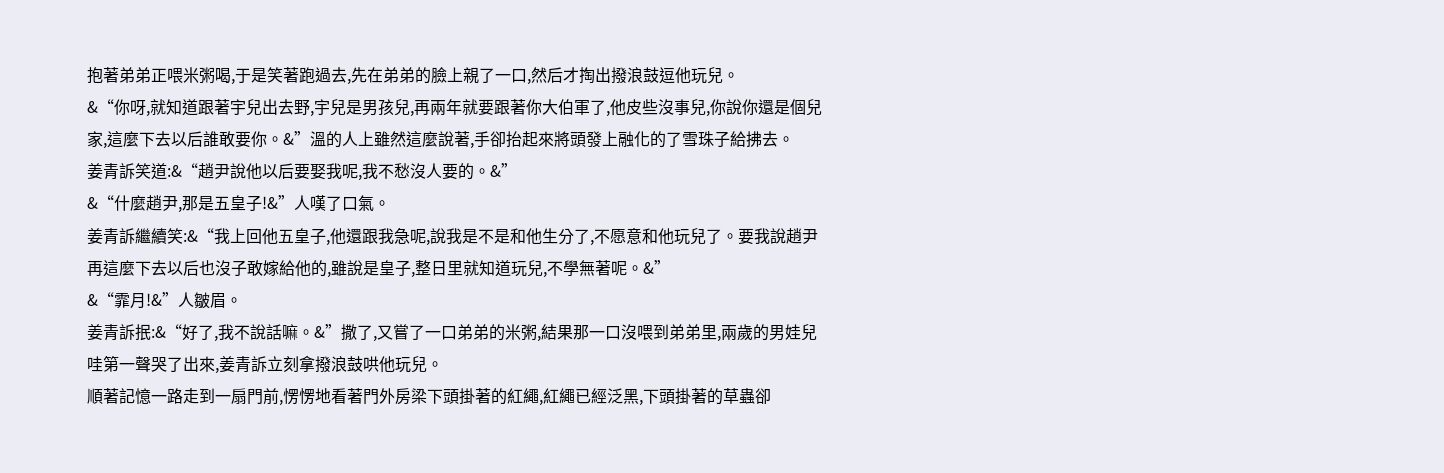抱著弟弟正喂米粥喝,于是笑著跑過去,先在弟弟的臉上親了一口,然后才掏出撥浪鼓逗他玩兒。
&“你呀,就知道跟著宇兒出去野,宇兒是男孩兒,再兩年就要跟著你大伯軍了,他皮些沒事兒,你說你還是個兒家,這麼下去以后誰敢要你。&”溫的人上雖然這麼說著,手卻抬起來將頭發上融化的了雪珠子給拂去。
姜青訴笑道:&“趙尹說他以后要娶我呢,我不愁沒人要的。&”
&“什麼趙尹,那是五皇子!&”人嘆了口氣。
姜青訴繼續笑:&“我上回他五皇子,他還跟我急呢,說我是不是和他生分了,不愿意和他玩兒了。要我說趙尹再這麼下去以后也沒子敢嫁給他的,雖說是皇子,整日里就知道玩兒,不學無著呢。&”
&“霏月!&”人皺眉。
姜青訴抿:&“好了,我不說話嘛。&”撒了,又嘗了一口弟弟的米粥,結果那一口沒喂到弟弟里,兩歲的男娃兒哇第一聲哭了出來,姜青訴立刻拿撥浪鼓哄他玩兒。
順著記憶一路走到一扇門前,愣愣地看著門外房梁下頭掛著的紅繩,紅繩已經泛黑,下頭掛著的草蟲卻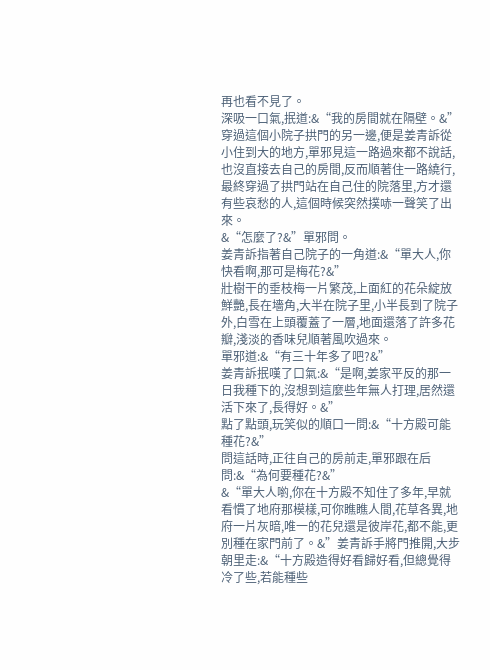再也看不見了。
深吸一口氣,抿道:&“我的房間就在隔壁。&”
穿過這個小院子拱門的另一邊,便是姜青訴從小住到大的地方,單邪見這一路過來都不說話,也沒直接去自己的房間,反而順著住一路繞行,最終穿過了拱門站在自己住的院落里,方才還有些哀愁的人,這個時候突然撲哧一聲笑了出來。
&“怎麼了?&”單邪問。
姜青訴指著自己院子的一角道:&“單大人,你快看啊,那可是梅花?&”
壯樹干的垂枝梅一片繁茂,上面紅的花朵綻放鮮艷,長在墻角,大半在院子里,小半長到了院子外,白雪在上頭覆蓋了一層,地面還落了許多花瓣,淺淡的香味兒順著風吹過來。
單邪道:&“有三十年多了吧?&”
姜青訴抿嘆了口氣:&“是啊,姜家平反的那一日我種下的,沒想到這麼些年無人打理,居然還活下來了,長得好。&”
點了點頭,玩笑似的順口一問:&“十方殿可能種花?&”
問這話時,正往自己的房前走,單邪跟在后問:&“為何要種花?&”
&“單大人喲,你在十方殿不知住了多年,早就看慣了地府那模樣,可你瞧瞧人間,花草各異,地府一片灰暗,唯一的花兒還是彼岸花,都不能,更別種在家門前了。&”姜青訴手將門推開,大步朝里走:&“十方殿造得好看歸好看,但總覺得冷了些,若能種些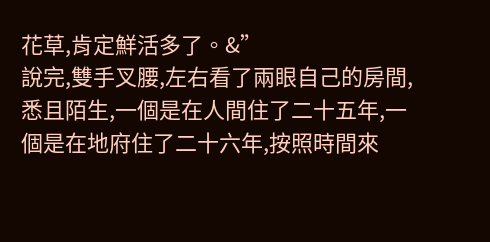花草,肯定鮮活多了。&”
說完,雙手叉腰,左右看了兩眼自己的房間,悉且陌生,一個是在人間住了二十五年,一個是在地府住了二十六年,按照時間來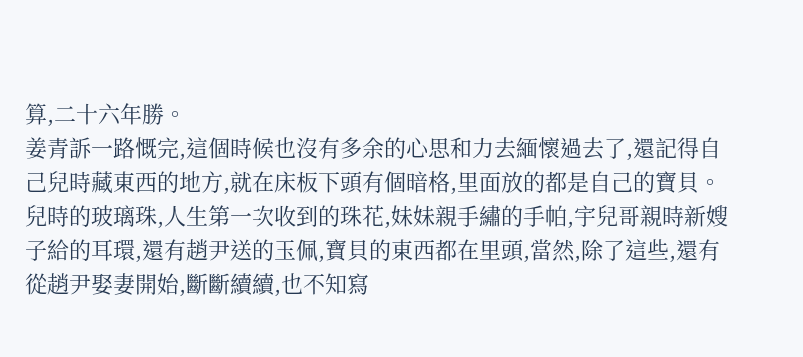算,二十六年勝。
姜青訴一路慨完,這個時候也沒有多余的心思和力去緬懷過去了,還記得自己兒時藏東西的地方,就在床板下頭有個暗格,里面放的都是自己的寶貝。
兒時的玻璃珠,人生第一次收到的珠花,妹妹親手繡的手帕,宇兒哥親時新嫂子給的耳環,還有趙尹送的玉佩,寶貝的東西都在里頭,當然,除了這些,還有從趙尹娶妻開始,斷斷續續,也不知寫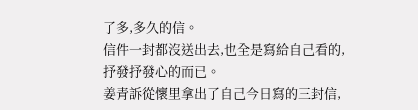了多,多久的信。
信件一封都沒送出去,也全是寫給自己看的,抒發抒發心的而已。
姜青訴從懷里拿出了自己今日寫的三封信,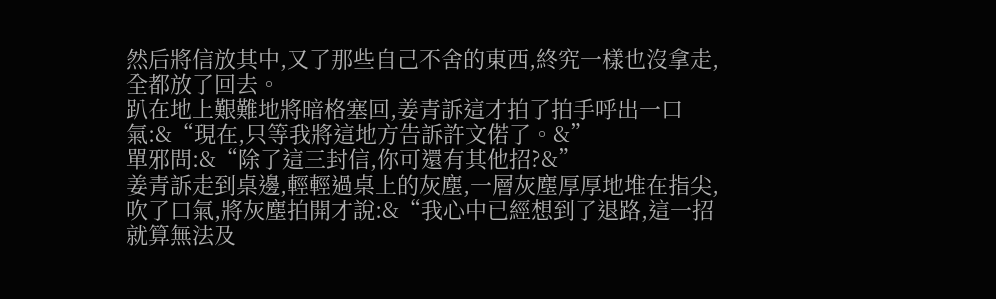然后將信放其中,又了那些自己不舍的東西,終究一樣也沒拿走,全都放了回去。
趴在地上艱難地將暗格塞回,姜青訴這才拍了拍手呼出一口氣:&“現在,只等我將這地方告訴許文偌了。&”
單邪問:&“除了這三封信,你可還有其他招?&”
姜青訴走到桌邊,輕輕過桌上的灰塵,一層灰塵厚厚地堆在指尖,吹了口氣,將灰塵拍開才說:&“我心中已經想到了退路,這一招就算無法及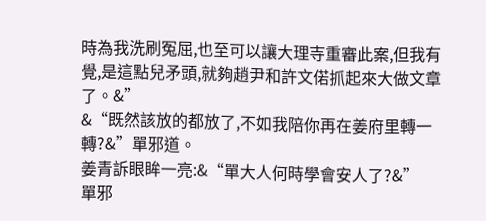時為我洗刷冤屈,也至可以讓大理寺重審此案,但我有覺,是這點兒矛頭,就夠趙尹和許文偌抓起來大做文章了。&”
&“既然該放的都放了,不如我陪你再在姜府里轉一轉?&”單邪道。
姜青訴眼眸一亮:&“單大人何時學會安人了?&”
單邪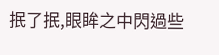抿了抿,眼眸之中閃過些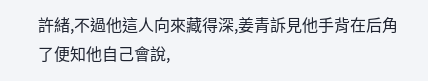許緒,不過他這人向來藏得深,姜青訴見他手背在后角了便知他自己會說,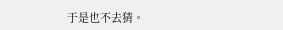于是也不去猜。